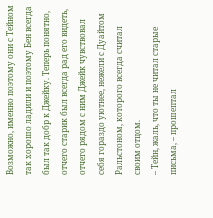Возможно, именно поэтому они с Тейном так хорошо ладили и поэтому Бен всегда был так добр к Джейку. Теперь понятно, отчего старик был всегда рад его видеть, отчего рядом с ним Джейк чувствовал себя гораздо уютнее, нежели с Дуайтом Ральстоном, которого всегда считал своим отцом.
– Тейн, жаль, что ты не читал старые письма, – прошептал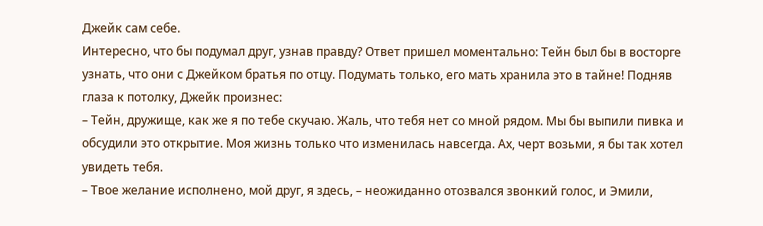Джейк сам себе.
Интересно, что бы подумал друг, узнав правду? Ответ пришел моментально: Тейн был бы в восторге узнать, что они с Джейком братья по отцу. Подумать только, его мать хранила это в тайне! Подняв глаза к потолку, Джейк произнес:
– Тейн, дружище, как же я по тебе скучаю. Жаль, что тебя нет со мной рядом. Мы бы выпили пивка и обсудили это открытие. Моя жизнь только что изменилась навсегда. Ах, черт возьми, я бы так хотел увидеть тебя.
– Твое желание исполнено, мой друг, я здесь, – неожиданно отозвался звонкий голос, и Эмили,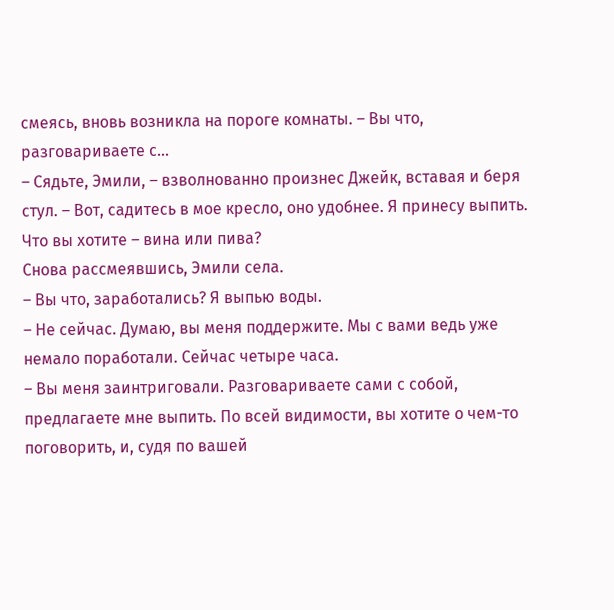смеясь, вновь возникла на пороге комнаты. – Вы что, разговариваете с…
– Сядьте, Эмили, – взволнованно произнес Джейк, вставая и беря стул. – Вот, садитесь в мое кресло, оно удобнее. Я принесу выпить. Что вы хотите – вина или пива?
Снова рассмеявшись, Эмили села.
– Вы что, заработались? Я выпью воды.
– Не сейчас. Думаю, вы меня поддержите. Мы с вами ведь уже немало поработали. Сейчас четыре часа.
– Вы меня заинтриговали. Разговариваете сами с собой, предлагаете мне выпить. По всей видимости, вы хотите о чем-то поговорить, и, судя по вашей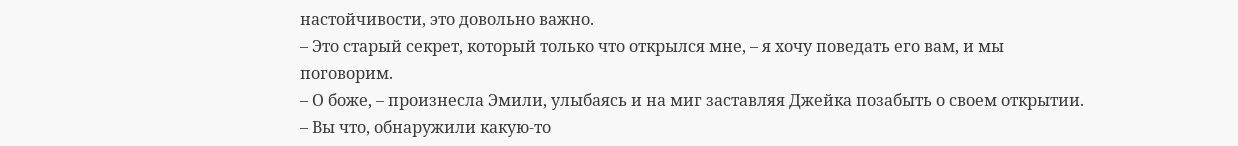настойчивости, это довольно важно.
– Это старый секрет, который только что открылся мне, – я хочу поведать его вам, и мы поговорим.
– О боже, – произнесла Эмили, улыбаясь и на миг заставляя Джейка позабыть о своем открытии. – Вы что, обнаружили какую-то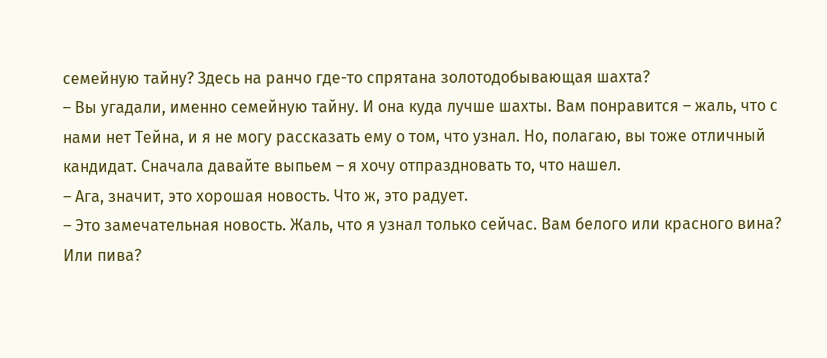семейную тайну? Здесь на ранчо где-то спрятана золотодобывающая шахта?
– Вы угадали, именно семейную тайну. И она куда лучше шахты. Вам понравится – жаль, что с нами нет Тейна, и я не могу рассказать ему о том, что узнал. Но, полагаю, вы тоже отличный кандидат. Сначала давайте выпьем – я хочу отпраздновать то, что нашел.
– Ага, значит, это хорошая новость. Что ж, это радует.
– Это замечательная новость. Жаль, что я узнал только сейчас. Вам белого или красного вина? Или пива?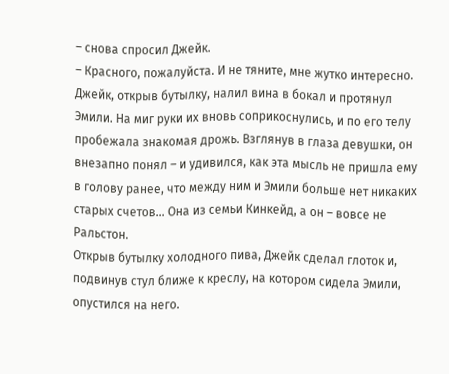– снова спросил Джейк.
– Красного, пожалуйста. И не тяните, мне жутко интересно.
Джейк, открыв бутылку, налил вина в бокал и протянул Эмили. На миг руки их вновь соприкоснулись, и по его телу пробежала знакомая дрожь. Взглянув в глаза девушки, он внезапно понял – и удивился, как эта мысль не пришла ему в голову ранее, что между ним и Эмили больше нет никаких старых счетов… Она из семьи Кинкейд, а он – вовсе не Ральстон.
Открыв бутылку холодного пива, Джейк сделал глоток и, подвинув стул ближе к креслу, на котором сидела Эмили, опустился на него.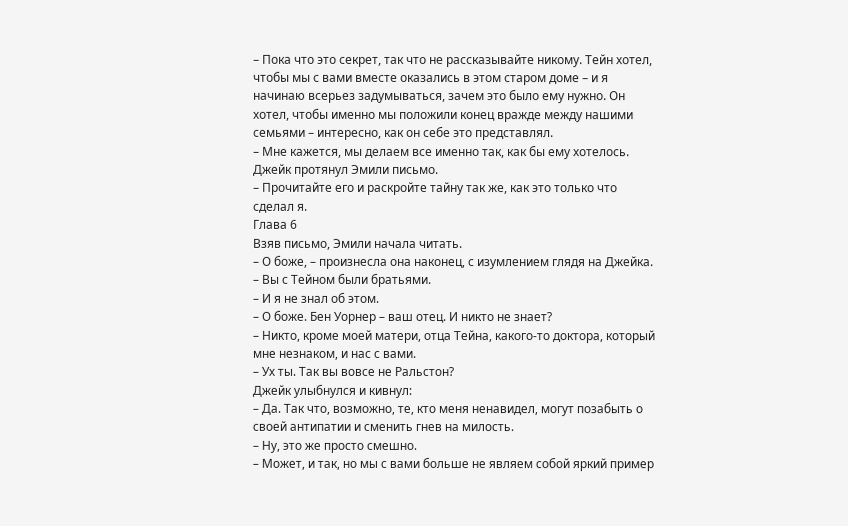– Пока что это секрет, так что не рассказывайте никому. Тейн хотел, чтобы мы с вами вместе оказались в этом старом доме – и я начинаю всерьез задумываться, зачем это было ему нужно. Он хотел, чтобы именно мы положили конец вражде между нашими семьями – интересно, как он себе это представлял.
– Мне кажется, мы делаем все именно так, как бы ему хотелось.
Джейк протянул Эмили письмо.
– Прочитайте его и раскройте тайну так же, как это только что сделал я.
Глава 6
Взяв письмо, Эмили начала читать.
– О боже, – произнесла она наконец, с изумлением глядя на Джейка. – Вы с Тейном были братьями.
– И я не знал об этом.
– О боже. Бен Уорнер – ваш отец. И никто не знает?
– Никто, кроме моей матери, отца Тейна, какого-то доктора, который мне незнаком, и нас с вами.
– Ух ты. Так вы вовсе не Ральстон?
Джейк улыбнулся и кивнул:
– Да. Так что, возможно, те, кто меня ненавидел, могут позабыть о своей антипатии и сменить гнев на милость.
– Ну, это же просто смешно.
– Может, и так, но мы с вами больше не являем собой яркий пример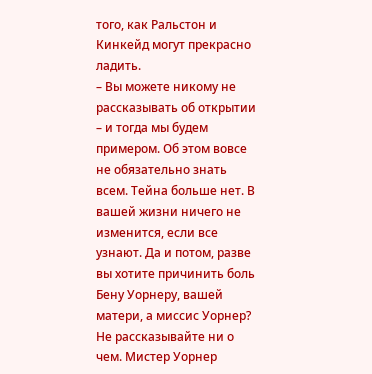того, как Ральстон и Кинкейд могут прекрасно ладить.
– Вы можете никому не рассказывать об открытии – и тогда мы будем примером. Об этом вовсе не обязательно знать всем. Тейна больше нет. В вашей жизни ничего не изменится, если все узнают. Да и потом, разве вы хотите причинить боль Бену Уорнеру, вашей матери, а миссис Уорнер? Не рассказывайте ни о чем. Мистер Уорнер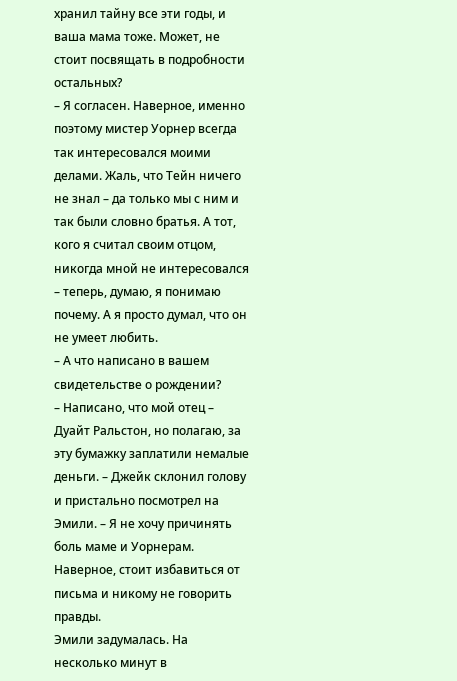хранил тайну все эти годы, и ваша мама тоже. Может, не стоит посвящать в подробности остальных?
– Я согласен. Наверное, именно поэтому мистер Уорнер всегда так интересовался моими делами. Жаль, что Тейн ничего не знал – да только мы с ним и так были словно братья. А тот, кого я считал своим отцом, никогда мной не интересовался – теперь, думаю, я понимаю почему. А я просто думал, что он не умеет любить.
– А что написано в вашем свидетельстве о рождении?
– Написано, что мой отец – Дуайт Ральстон, но полагаю, за эту бумажку заплатили немалые деньги. – Джейк склонил голову и пристально посмотрел на Эмили. – Я не хочу причинять боль маме и Уорнерам. Наверное, стоит избавиться от письма и никому не говорить правды.
Эмили задумалась. На несколько минут в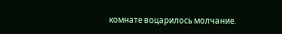комнате воцарилось молчание.